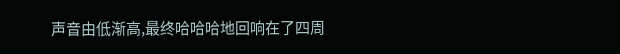声音由低渐高,最终哈哈哈地回响在了四周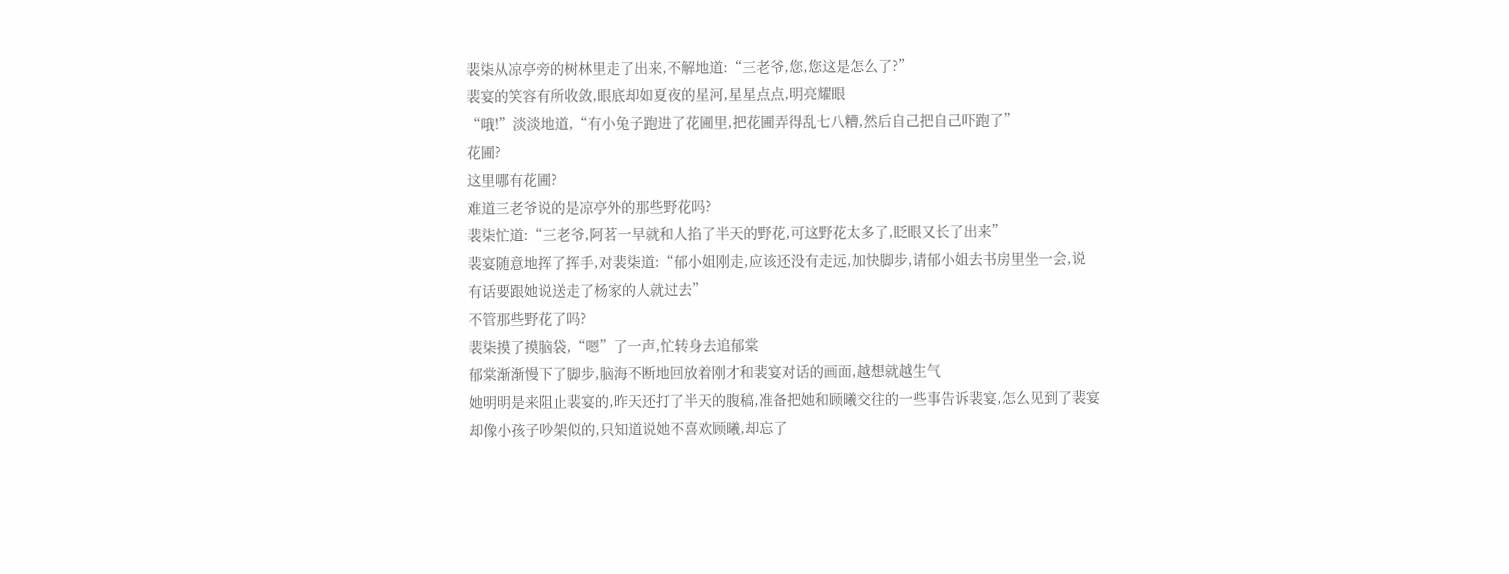裴柒从凉亭旁的树林里走了出来,不解地道:“三老爷,您,您这是怎么了?”
裴宴的笑容有所收敛,眼底却如夏夜的星河,星星点点,明亮耀眼
“哦!”淡淡地道,“有小兔子跑进了花圃里,把花圃弄得乱七八糟,然后自己把自己吓跑了”
花圃?
这里哪有花圃?
难道三老爷说的是凉亭外的那些野花吗?
裴柒忙道:“三老爷,阿茗一早就和人掐了半天的野花,可这野花太多了,眨眼又长了出来”
裴宴随意地挥了挥手,对裴柒道:“郁小姐刚走,应该还没有走远,加快脚步,请郁小姐去书房里坐一会,说有话要跟她说送走了杨家的人就过去”
不管那些野花了吗?
裴柒摸了摸脑袋,“嗯”了一声,忙转身去追郁棠
郁棠渐渐慢下了脚步,脑海不断地回放着刚才和裴宴对话的画面,越想就越生气
她明明是来阻止裴宴的,昨天还打了半天的腹稿,准备把她和顾曦交往的一些事告诉裴宴,怎么见到了裴宴却像小孩子吵架似的,只知道说她不喜欢顾曦,却忘了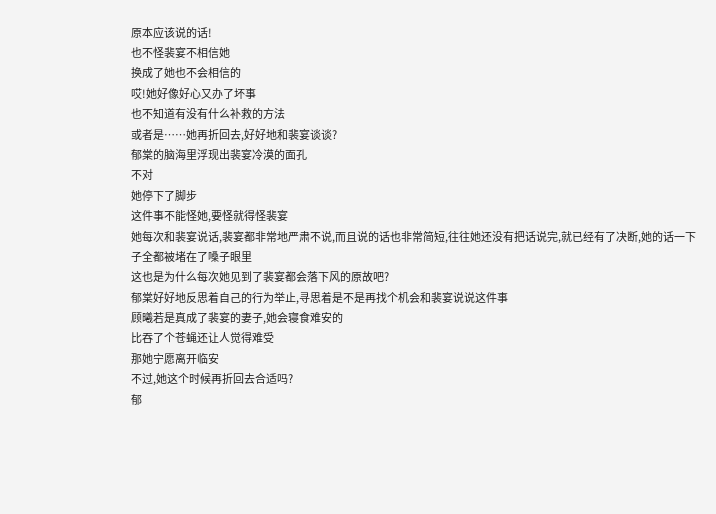原本应该说的话!
也不怪裴宴不相信她
换成了她也不会相信的
哎!她好像好心又办了坏事
也不知道有没有什么补救的方法
或者是……她再折回去,好好地和裴宴谈谈?
郁棠的脑海里浮现出裴宴冷漠的面孔
不对
她停下了脚步
这件事不能怪她,要怪就得怪裴宴
她每次和裴宴说话,裴宴都非常地严肃不说,而且说的话也非常简短,往往她还没有把话说完,就已经有了决断,她的话一下子全都被堵在了嗓子眼里
这也是为什么每次她见到了裴宴都会落下风的原故吧?
郁棠好好地反思着自己的行为举止,寻思着是不是再找个机会和裴宴说说这件事
顾曦若是真成了裴宴的妻子,她会寝食难安的
比吞了个苍蝇还让人觉得难受
那她宁愿离开临安
不过,她这个时候再折回去合适吗?
郁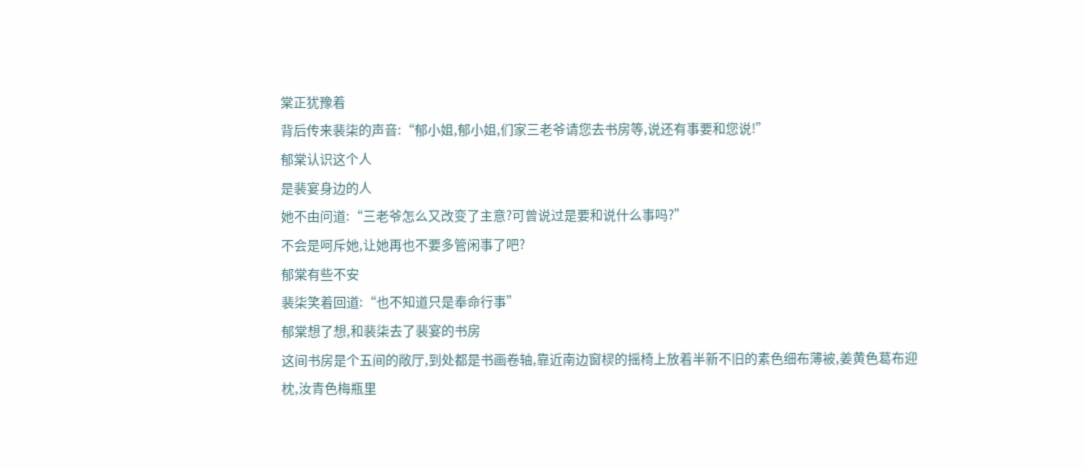棠正犹豫着
背后传来裴柒的声音:“郁小姐,郁小姐,们家三老爷请您去书房等,说还有事要和您说!”
郁棠认识这个人
是裴宴身边的人
她不由问道:“三老爷怎么又改变了主意?可曾说过是要和说什么事吗?”
不会是呵斥她,让她再也不要多管闲事了吧?
郁棠有些不安
裴柒笑着回道:“也不知道只是奉命行事”
郁棠想了想,和裴柒去了裴宴的书房
这间书房是个五间的敞厅,到处都是书画卷轴,靠近南边窗棂的摇椅上放着半新不旧的素色细布薄被,姜黄色葛布迎枕,汝青色梅瓶里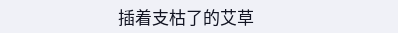插着支枯了的艾草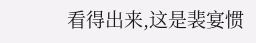看得出来,这是裴宴惯